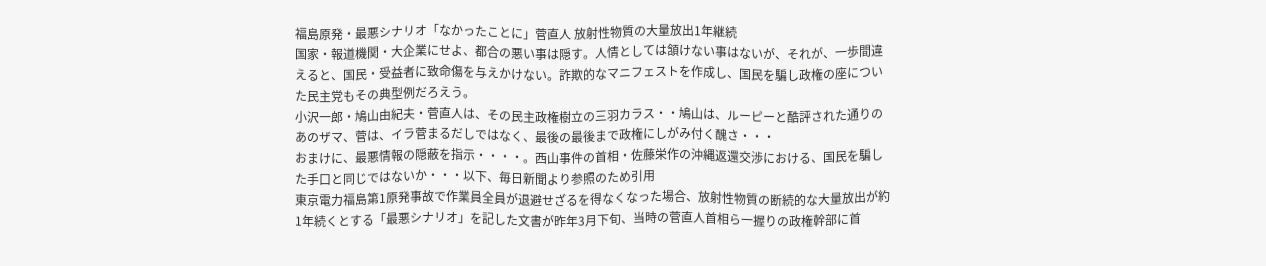福島原発・最悪シナリオ「なかったことに」菅直人 放射性物質の大量放出1年継続
国家・報道機関・大企業にせよ、都合の悪い事は隠す。人情としては頷けない事はないが、それが、一歩間違えると、国民・受益者に致命傷を与えかけない。詐欺的なマニフェストを作成し、国民を騙し政権の座についた民主党もその典型例だろえう。
小沢一郎・鳩山由紀夫・菅直人は、その民主政権樹立の三羽カラス・・鳩山は、ルーピーと酷評された通りのあのザマ、菅は、イラ菅まるだしではなく、最後の最後まで政権にしがみ付く醜さ・・・
おまけに、最悪情報の隠蔽を指示・・・・。西山事件の首相・佐藤栄作の沖縄返還交渉における、国民を騙した手口と同じではないか・・・以下、毎日新聞より参照のため引用
東京電力福島第1原発事故で作業員全員が退避せざるを得なくなった場合、放射性物質の断続的な大量放出が約1年続くとする「最悪シナリオ」を記した文書が昨年3月下旬、当時の菅直人首相ら一握りの政権幹部に首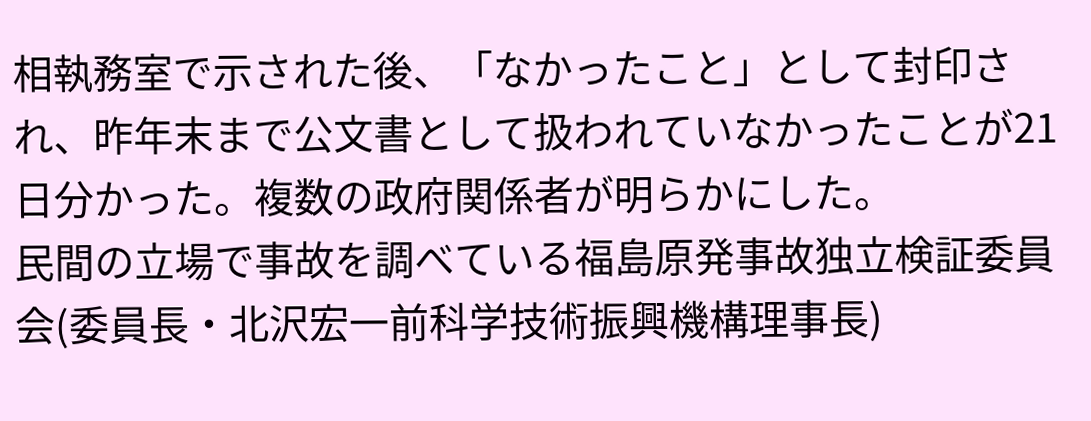相執務室で示された後、「なかったこと」として封印され、昨年末まで公文書として扱われていなかったことが21日分かった。複数の政府関係者が明らかにした。
民間の立場で事故を調べている福島原発事故独立検証委員会(委員長・北沢宏一前科学技術振興機構理事長)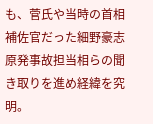も、菅氏や当時の首相補佐官だった細野豪志原発事故担当相らの聞き取りを進め経緯を究明。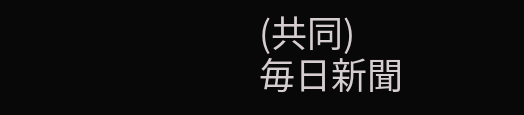(共同)
毎日新聞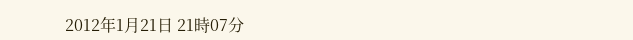2012年1月21日 21時07分